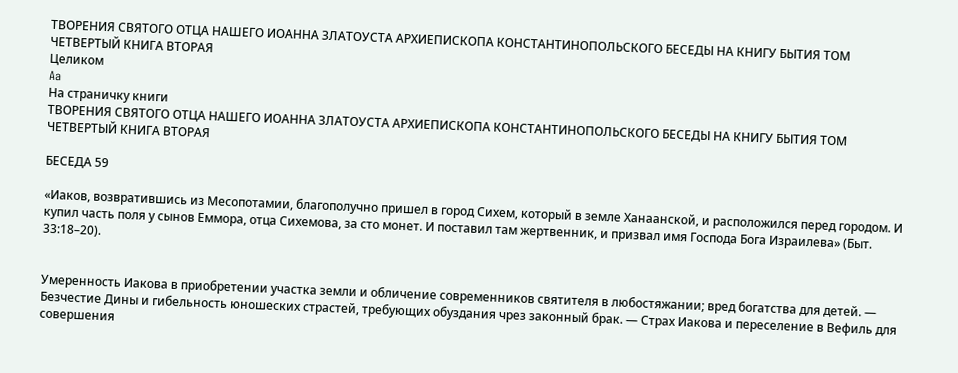ТВОРЕНИЯ СВЯТОГО ОТЦА НАШЕГО ИОАННА ЗЛАТОУСТА АРХИЕПИСКОПА КОНСТАНТИНОПОЛЬСКОГО БЕСЕДЫ НА КНИГУ БЫТИЯ ТОМ ЧЕТВЕРТЫЙ КНИГА ВТОРАЯ
Целиком
Aa
На страничку книги
ТВОРЕНИЯ СВЯТОГО ОТЦА НАШЕГО ИОАННА ЗЛАТОУСТА АРХИЕПИСКОПА КОНСТАНТИНОПОЛЬСКОГО БЕСЕДЫ НА КНИГУ БЫТИЯ ТОМ ЧЕТВЕРТЫЙ КНИГА ВТОРАЯ

БЕСЕДА 59

«Иаков, возвратившись из Месопотамии, благополучно пришел в город Сихем, который в земле Ханаанской, и расположился перед городом. И купил часть поля у сынов Еммора, отца Сихемова, за сто монет. И поставил там жертвенник, и призвал имя Господа Бога Израилева» (Быт. 33:18–20).


Умеренность Иакова в приобретении участка земли и обличение современников святителя в любостяжании; вред богатства для детей. — Безчестие Дины и гибельность юношеских страстей, требующих обуздания чрез законный брак. — Страх Иакова и переселение в Вефиль для совершения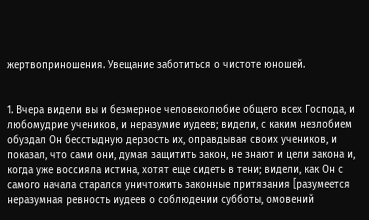жертвоприношения. Увещание заботиться о чистоте юношей.


1. Вчера видели вы и безмерное человеколюбие общего всех Господа, и любомудрие учеников, и неразумие иудеев; видели, с каким незлобием обуздал Он бесстыдную дерзость их, оправдывая своих учеников, и показал, что сами они, думая защитить закон, не знают и цели закона и, когда уже воссияла истина, хотят еще сидеть в тени; видели, как Он с самого начала старался уничтожить законные притязания [разумеется неразумная ревность иудеев о соблюдении субботы, омовений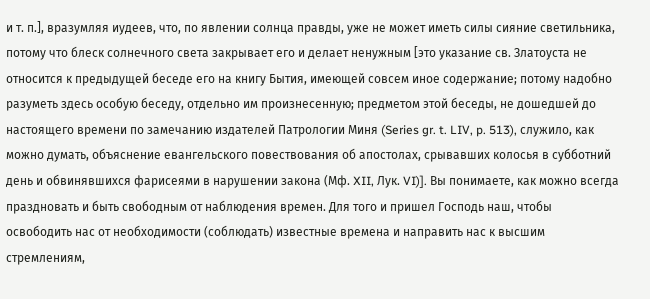и т. п.], вразумляя иудеев, что, по явлении солнца правды, уже не может иметь силы сияние светильника, потому что блеск солнечного света закрывает его и делает ненужным [это указание св. Златоуста не относится к предыдущей беседе его на книгу Бытия, имеющей совсем иное содержание; потому надобно разуметь здесь особую беседу, отдельно им произнесенную; предметом этой беседы, не дошедшей до настоящего времени по замечанию издателей Патрологии Миня (Series gr. t. LIV, p. 513), служило, как можно думать, объяснение евангельского повествования об апостолах, срывавших колосья в субботний день и обвинявшихся фарисеями в нарушении закона (Мф. XII, Лук. VI)]. Вы понимаете, как можно всегда праздновать и быть свободным от наблюдения времен. Для того и пришел Господь наш, чтобы освободить нас от необходимости (соблюдать) известные времена и направить нас к высшим стремлениям,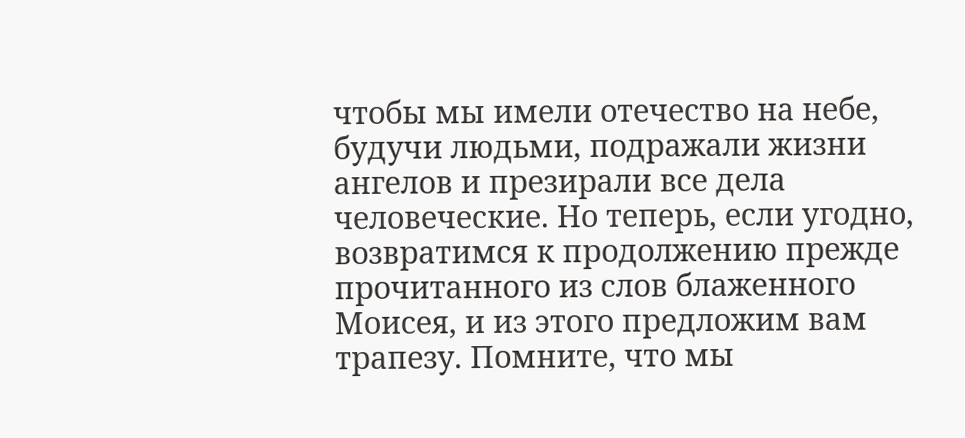чтобы мы имели отечество на небе, будучи людьми, подражали жизни ангелов и презирали все дела человеческие. Но теперь, если угодно, возвратимся к продолжению прежде прочитанного из слов блаженного Моисея, и из этого предложим вам трапезу. Помните, что мы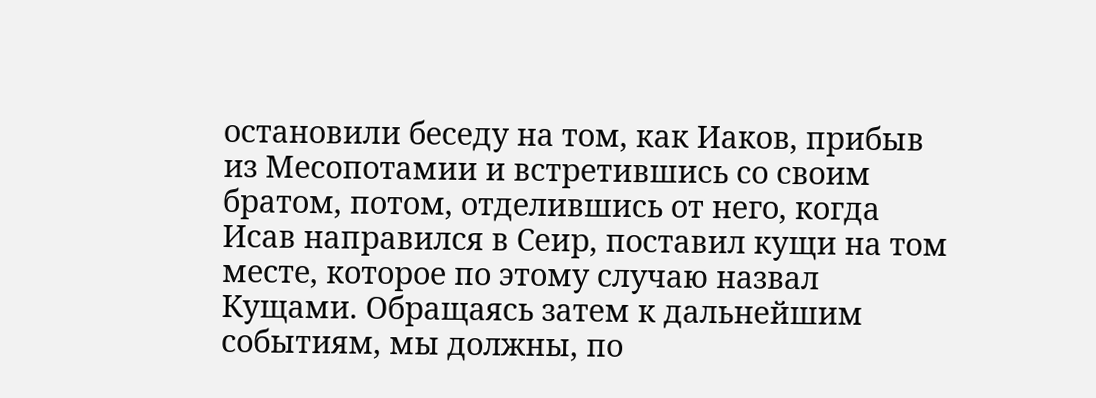остановили беседу на том, как Иаков, прибыв из Месопотамии и встретившись со своим братом, потом, отделившись от него, когда Исав направился в Сеир, поставил кущи на том месте, которое по этому случаю назвал Кущами. Обращаясь затем к дальнейшим событиям, мы должны, по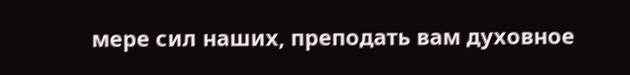мере сил наших, преподать вам духовное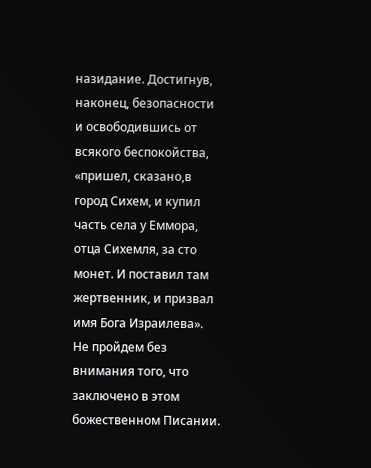назидание. Достигнув, наконец, безопасности и освободившись от всякого беспокойства, «пришел, сказано,в город Сихем, и купил часть села у Еммора, отца Сихемля, за сто монет. И поставил там жертвенник, и призвал имя Бога Израилева». Не пройдем без внимания того, что заключено в этом божественном Писании.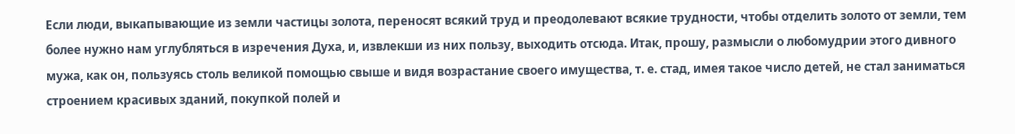Если люди, выкапывающие из земли частицы золота, переносят всякий труд и преодолевают всякие трудности, чтобы отделить золото от земли, тем более нужно нам углубляться в изречения Духа, и, извлекши из них пользу, выходить отсюда. Итак, прошу, размысли о любомудрии этого дивного мужа, как он, пользуясь столь великой помощью свыше и видя возрастание своего имущества, т. е. стад, имея такое число детей, не стал заниматься строением красивых зданий, покупкой полей и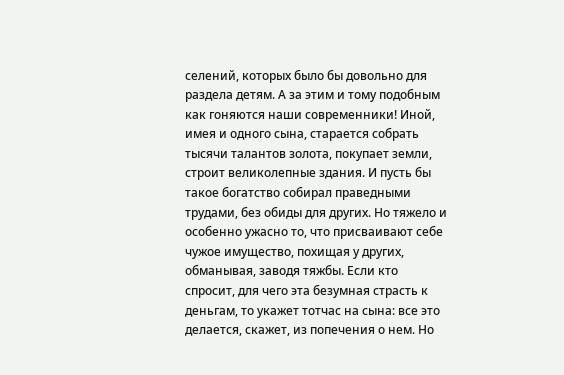селений, которых было бы довольно для раздела детям. А за этим и тому подобным как гоняются наши современники! Иной, имея и одного сына, старается собрать тысячи талантов золота, покупает земли, строит великолепные здания. И пусть бы такое богатство собирал праведными трудами, без обиды для других. Но тяжело и особенно ужасно то, что присваивают себе чужое имущество, похищая у других, обманывая, заводя тяжбы. Если кто спросит, для чего эта безумная страсть к деньгам, то укажет тотчас на сына: все это делается, скажет, из попечения о нем. Но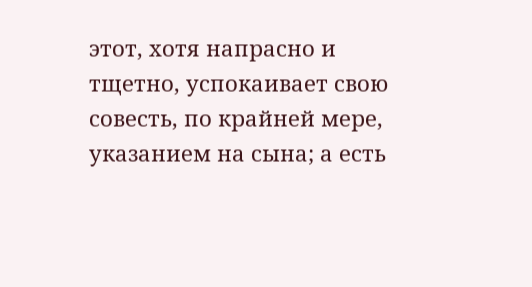этот, хотя напрасно и тщетно, успокаивает свою совесть, по крайней мере, указанием на сына; а есть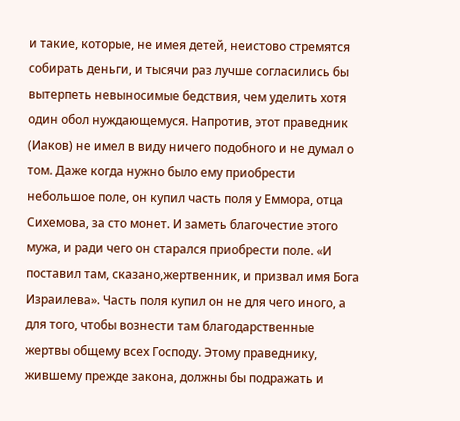и такие, которые, не имея детей, неистово стремятся собирать деньги, и тысячи раз лучше согласились бы вытерпеть невыносимые бедствия, чем уделить хотя один обол нуждающемуся. Напротив, этот праведник (Иаков) не имел в виду ничего подобного и не думал о том. Даже когда нужно было ему приобрести небольшое поле, он купил часть поля у Еммора, отца Сихемова, за сто монет. И заметь благочестие этого мужа, и ради чего он старался приобрести поле. «И поставил там, сказано,жертвенник, и призвал имя Бога Израилева». Часть поля купил он не для чего иного, а для того, чтобы вознести там благодарственные жертвы общему всех Господу. Этому праведнику, жившему прежде закона, должны бы подражать и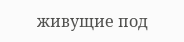живущие под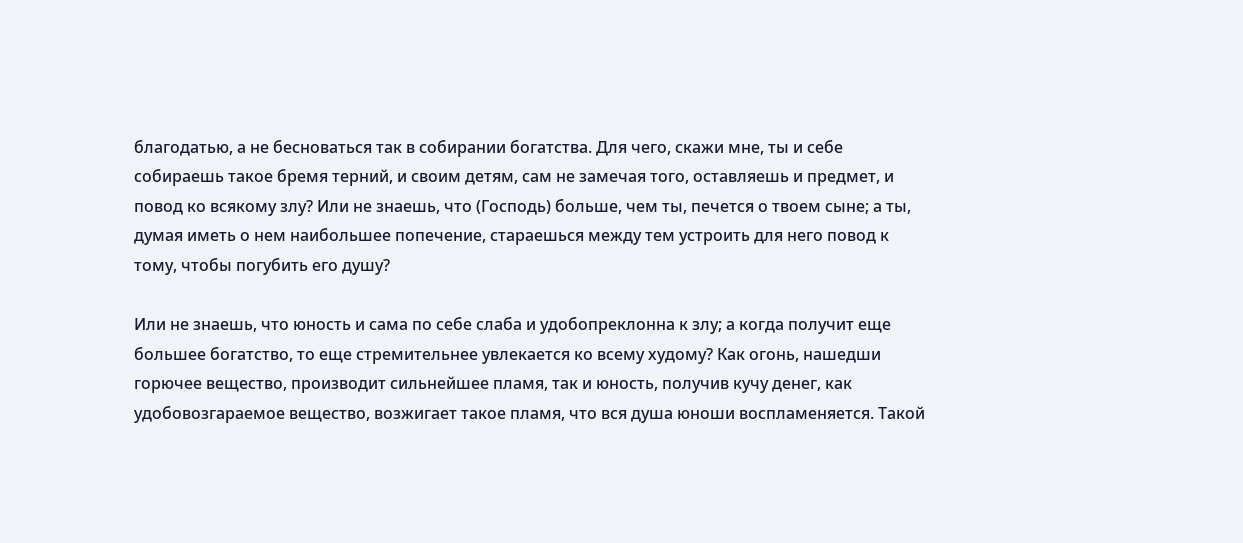благодатью, а не бесноваться так в собирании богатства. Для чего, скажи мне, ты и себе собираешь такое бремя терний, и своим детям, сам не замечая того, оставляешь и предмет, и повод ко всякому злу? Или не знаешь, что (Господь) больше, чем ты, печется о твоем сыне; а ты, думая иметь о нем наибольшее попечение, стараешься между тем устроить для него повод к тому, чтобы погубить его душу?

Или не знаешь, что юность и сама по себе слаба и удобопреклонна к злу; а когда получит еще большее богатство, то еще стремительнее увлекается ко всему худому? Как огонь, нашедши горючее вещество, производит сильнейшее пламя, так и юность, получив кучу денег, как удобовозгараемое вещество, возжигает такое пламя, что вся душа юноши воспламеняется. Такой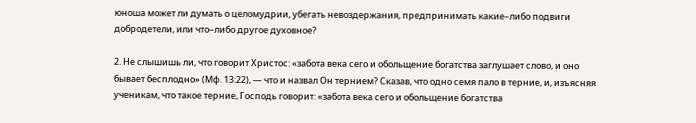юноша может ли думать о целомудрии, убегать невоздержания, предпринимать какие–либо подвиги добродетели, или что–либо другое духовное?

2. Не слышишь ли, что говорит Христос: «забота века сего и обольщение богатства заглушает слово, и оно бывает бесплодно» (Мф. 13:22), — что и назвал Он тернием? Сказав, что одно семя пало в терние, и, изъясняя ученикам, что такое терние, Господь говорит: «забота века сего и обольщение богатства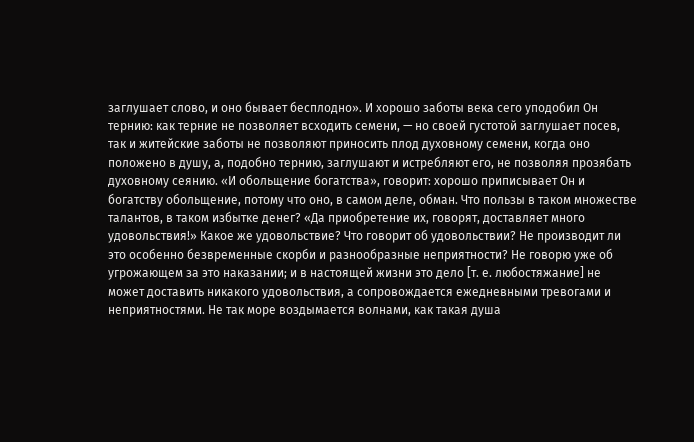заглушает слово, и оно бывает бесплодно». И хорошо заботы века сего уподобил Он тернию: как терние не позволяет всходить семени, — но своей густотой заглушает посев, так и житейские заботы не позволяют приносить плод духовному семени, когда оно положено в душу, а, подобно тернию, заглушают и истребляют его, не позволяя прозябать духовному сеянию. «И обольщение богатства», говорит: хорошо приписывает Он и богатству обольщение, потому что оно, в самом деле, обман. Что пользы в таком множестве талантов, в таком избытке денег? «Да приобретение их, говорят, доставляет много удовольствия!» Какое же удовольствие? Что говорит об удовольствии? Не производит ли это особенно безвременные скорби и разнообразные неприятности? Не говорю уже об угрожающем за это наказании; и в настоящей жизни это дело [т. е. любостяжание] не может доставить никакого удовольствия, а сопровождается ежедневными тревогами и неприятностями. Не так море воздымается волнами, как такая душа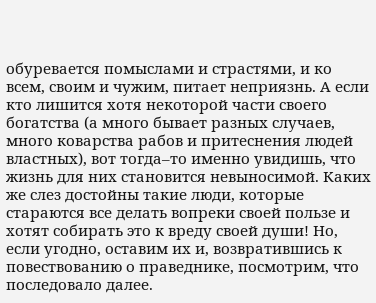обуревается помыслами и страстями, и ко всем, своим и чужим, питает неприязнь. А если кто лишится хотя некоторой части своего богатства (а много бывает разных случаев, много коварства рабов и притеснения людей властных), вот тогда–то именно увидишь, что жизнь для них становится невыносимой. Каких же слез достойны такие люди, которые стараются все делать вопреки своей пользе и хотят собирать это к вреду своей души! Но, если угодно, оставим их и, возвратившись к повествованию о праведнике, посмотрим, что последовало далее.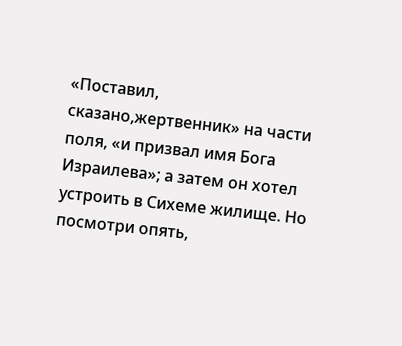«Поставил, сказано,жертвенник» на части поля, «и призвал имя Бога Израилева»; а затем он хотел устроить в Сихеме жилище. Но посмотри опять,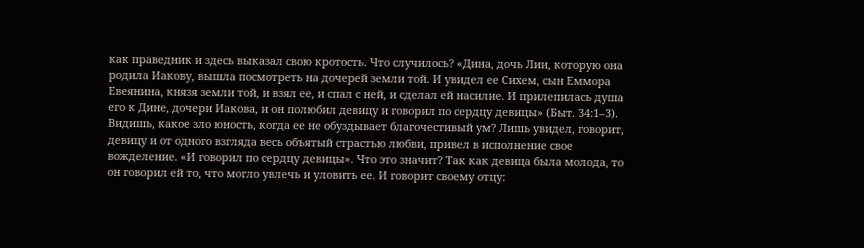как праведник и здесь выказал свою кротость. Что случилось? «Дина, дочь Лии, которую она родила Иакову, вышла посмотреть на дочерей земли той. И увидел ее Сихем, сын Еммора Евеянина, князя земли той, и взял ее, и спал с ней, и сделал ей насилие. И прилепилась душа его к Дине, дочери Иакова, и он полюбил девицу и говорил по сердцу девицы» (Быт. 34:1–3). Видишь, какое зло юность, когда ее не обуздывает благочестивый ум? Лишь увидел, говорит, девицу и от одного взгляда весь объятый страстью любви, привел в исполнение свое вожделение. «И говорил по сердцу девицы». Что это значит? Так как девица была молода, то он говорил ей то, что могло увлечь и уловить ее. И говорит своему отцу: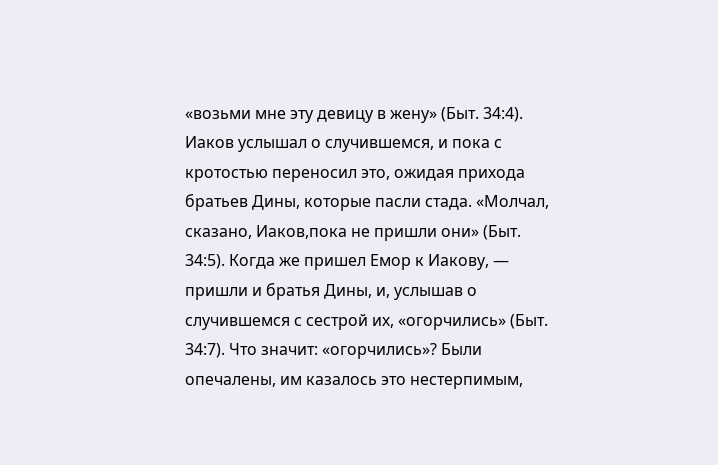«возьми мне эту девицу в жену» (Быт. 34:4). Иаков услышал о случившемся, и пока с кротостью переносил это, ожидая прихода братьев Дины, которые пасли стада. «Молчал, сказано, Иаков,пока не пришли они» (Быт. 34:5). Когда же пришел Емор к Иакову, — пришли и братья Дины, и, услышав о случившемся с сестрой их, «огорчились» (Быт. 34:7). Что значит: «огорчились»? Были опечалены, им казалось это нестерпимым,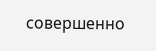совершенно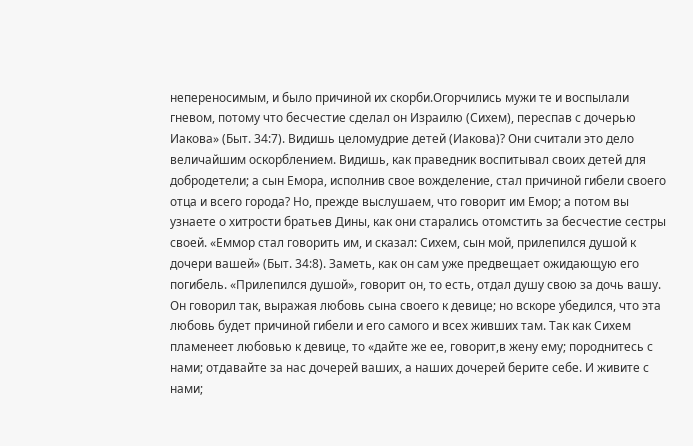непереносимым, и было причиной их скорби.Огорчились мужи те и воспылали гневом, потому что бесчестие сделал он Израилю (Сихем), переспав с дочерью Иакова» (Быт. 34:7). Видишь целомудрие детей (Иакова)? Они считали это дело величайшим оскорблением. Видишь, как праведник воспитывал своих детей для добродетели; а сын Емора, исполнив свое вожделение, стал причиной гибели своего отца и всего города? Но, прежде выслушаем, что говорит им Емор; а потом вы узнаете о хитрости братьев Дины, как они старались отомстить за бесчестие сестры своей. «Еммор стал говорить им, и сказал: Сихем, сын мой, прилепился душой к дочери вашей» (Быт. 34:8). Заметь, как он сам уже предвещает ожидающую его погибель. «Прилепился душой», говорит он, то есть, отдал душу свою за дочь вашу. Он говорил так, выражая любовь сына своего к девице; но вскоре убедился, что эта любовь будет причиной гибели и его самого и всех живших там. Так как Сихем пламенеет любовью к девице, то «дайте же ее, говорит,в жену ему; породнитесь с нами; отдавайте за нас дочерей ваших, а наших дочерей берите себе. И живите с нами;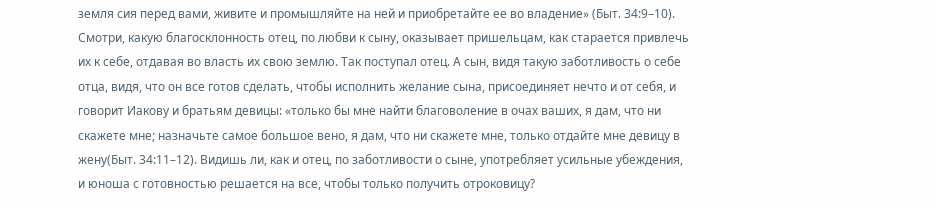земля сия перед вами, живите и промышляйте на ней и приобретайте ее во владение» (Быт. 34:9–10). Смотри, какую благосклонность отец, по любви к сыну, оказывает пришельцам, как старается привлечь их к себе, отдавая во власть их свою землю. Так поступал отец. А сын, видя такую заботливость о себе отца, видя, что он все готов сделать, чтобы исполнить желание сына, присоединяет нечто и от себя, и говорит Иакову и братьям девицы: «только бы мне найти благоволение в очах ваших, я дам, что ни скажете мне; назначьте самое большое вено, я дам, что ни скажете мне, только отдайте мне девицу в жену(Быт. 34:11–12). Видишь ли, как и отец, по заботливости о сыне, употребляет усильные убеждения, и юноша с готовностью решается на все, чтобы только получить отроковицу?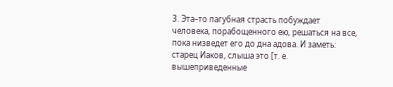3. Эта–то пагубная страсть побуждает человека, порабощенного ею, решаться на все, пока низведет его до дна адова. И заметь: старец Иаков, слыша это [т. е. вышеприведенные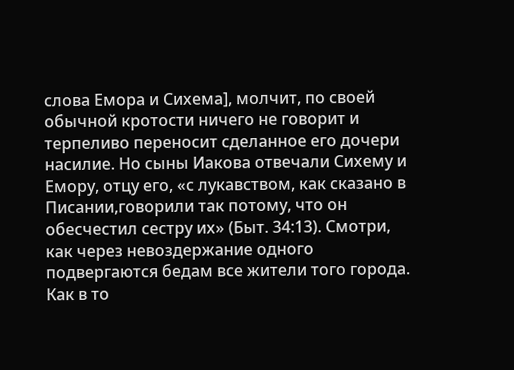слова Емора и Сихема], молчит, по своей обычной кротости ничего не говорит и терпеливо переносит сделанное его дочери насилие. Но сыны Иакова отвечали Сихему и Емору, отцу его, «с лукавством, как сказано в Писании,говорили так потому, что он обесчестил сестру их» (Быт. 34:13). Смотри, как через невоздержание одного подвергаются бедам все жители того города. Как в то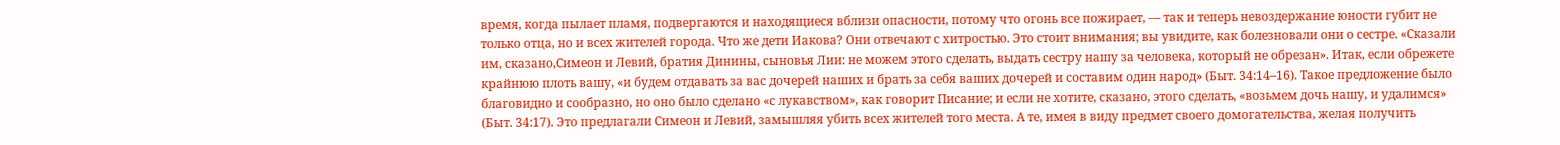время, когда пылает пламя, подвергаются и находящиеся вблизи опасности, потому что огонь все пожирает, — так и теперь невоздержание юности губит не только отца, но и всех жителей города. Что же дети Иакова? Они отвечают с хитростью. Это стоит внимания; вы увидите, как болезновали они о сестре. «Сказали им, сказано,Симеон и Левий, братия Динины, сыновья Лии: не можем этого сделать, выдать сестру нашу за человека, который не обрезан». Итак, если обрежете крайнюю плоть вашу, «и будем отдавать за вас дочерей наших и брать за себя ваших дочерей и составим один народ» (Быт. 34:14–16). Такое предложение было благовидно и сообразно, но оно было сделано «с лукавством», как говорит Писание; и если не хотите, сказано, этого сделать, «возьмем дочь нашу, и удалимся» (Быт. 34:17). Это предлагали Симеон и Левий, замышляя убить всех жителей того места. А те, имея в виду предмет своего домогательства, желая получить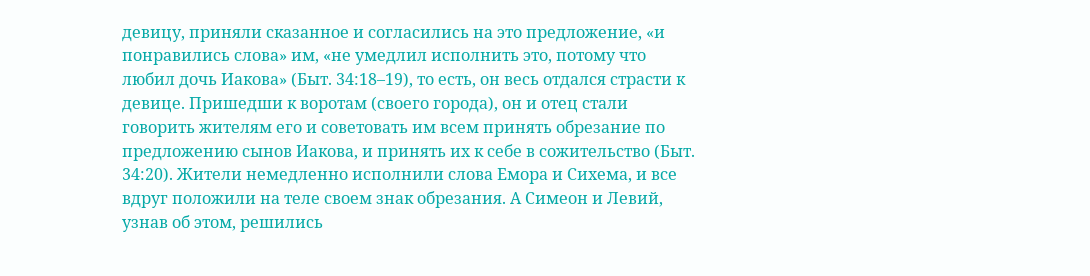девицу, приняли сказанное и согласились на это предложение, «и понравились слова» им, «не умедлил исполнить это, потому что любил дочь Иакова» (Быт. 34:18–19), то есть, он весь отдался страсти к девице. Пришедши к воротам (своего города), он и отец стали говорить жителям его и советовать им всем принять обрезание по предложению сынов Иакова, и принять их к себе в сожительство (Быт. 34:20). Жители немедленно исполнили слова Емора и Сихема, и все вдруг положили на теле своем знак обрезания. А Симеон и Левий, узнав об этом, решились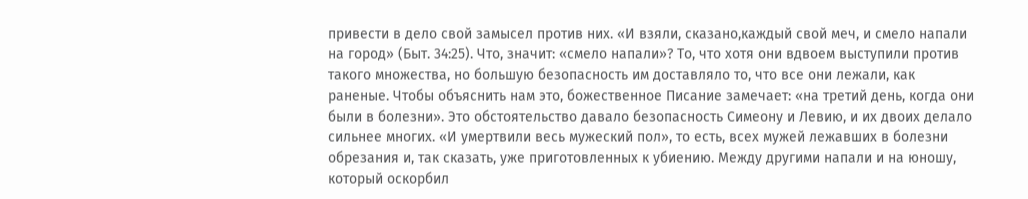привести в дело свой замысел против них. «И взяли, сказано,каждый свой меч, и смело напали на город» (Быт. 34:25). Что, значит: «смело напали»? То, что хотя они вдвоем выступили против такого множества, но большую безопасность им доставляло то, что все они лежали, как раненые. Чтобы объяснить нам это, божественное Писание замечает: «на третий день, когда они были в болезни». Это обстоятельство давало безопасность Симеону и Левию, и их двоих делало сильнее многих. «И умертвили весь мужеский пол», то есть, всех мужей лежавших в болезни обрезания и, так сказать, уже приготовленных к убиению. Между другими напали и на юношу, который оскорбил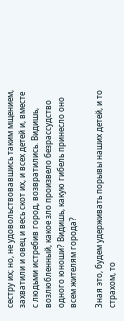сестру их; но, не удовольствовавшись таким мщением, захватили и овец и весь скот их, и всех детей и, вместе с людьми истребив город, возвратились. Видишь, возлюбленный, какое зло произвело безрассудство одного юноши? Видишь, какую гибель принесло оно всем жителям города?

Зная это, будем удерживать порывы наших детей, и то страхом, то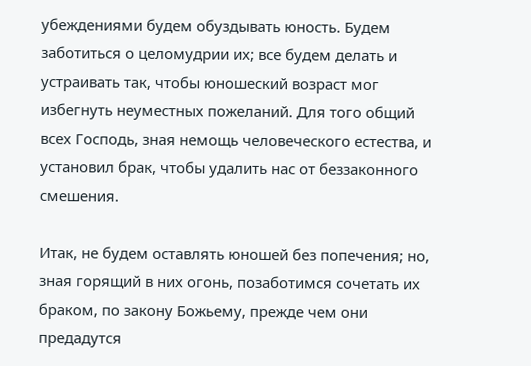убеждениями будем обуздывать юность. Будем заботиться о целомудрии их; все будем делать и устраивать так, чтобы юношеский возраст мог избегнуть неуместных пожеланий. Для того общий всех Господь, зная немощь человеческого естества, и установил брак, чтобы удалить нас от беззаконного смешения.

Итак, не будем оставлять юношей без попечения; но, зная горящий в них огонь, позаботимся сочетать их браком, по закону Божьему, прежде чем они предадутся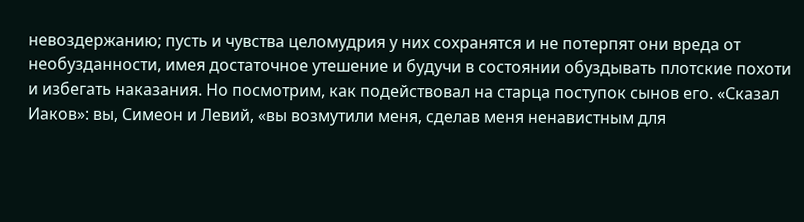невоздержанию; пусть и чувства целомудрия у них сохранятся и не потерпят они вреда от необузданности, имея достаточное утешение и будучи в состоянии обуздывать плотские похоти и избегать наказания. Но посмотрим, как подействовал на старца поступок сынов его. «Сказал Иаков»: вы, Симеон и Левий, «вы возмутили меня, сделав меня ненавистным для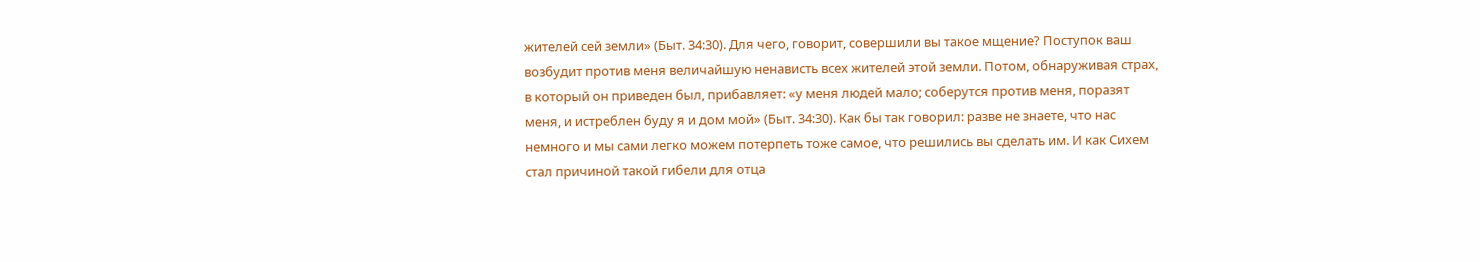жителей сей земли» (Быт. 34:30). Для чего, говорит, совершили вы такое мщение? Поступок ваш возбудит против меня величайшую ненависть всех жителей этой земли. Потом, обнаруживая страх, в который он приведен был, прибавляет: «у меня людей мало; соберутся против меня, поразят меня, и истреблен буду я и дом мой» (Быт. 34:30). Как бы так говорил: разве не знаете, что нас немного и мы сами легко можем потерпеть тоже самое, что решились вы сделать им. И как Сихем стал причиной такой гибели для отца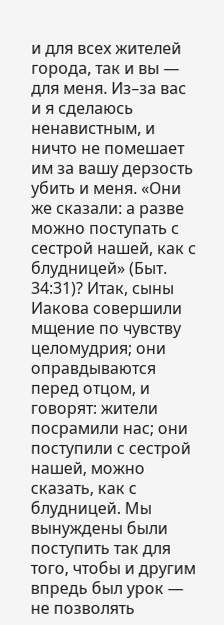и для всех жителей города, так и вы — для меня. Из–за вас и я сделаюсь ненавистным, и ничто не помешает им за вашу дерзость убить и меня. «Они же сказали: а разве можно поступать с сестрой нашей, как с блудницей» (Быт. 34:31)? Итак, сыны Иакова совершили мщение по чувству целомудрия; они оправдываются перед отцом, и говорят: жители посрамили нас; они поступили с сестрой нашей, можно сказать, как с блудницей. Мы вынуждены были поступить так для того, чтобы и другим впредь был урок — не позволять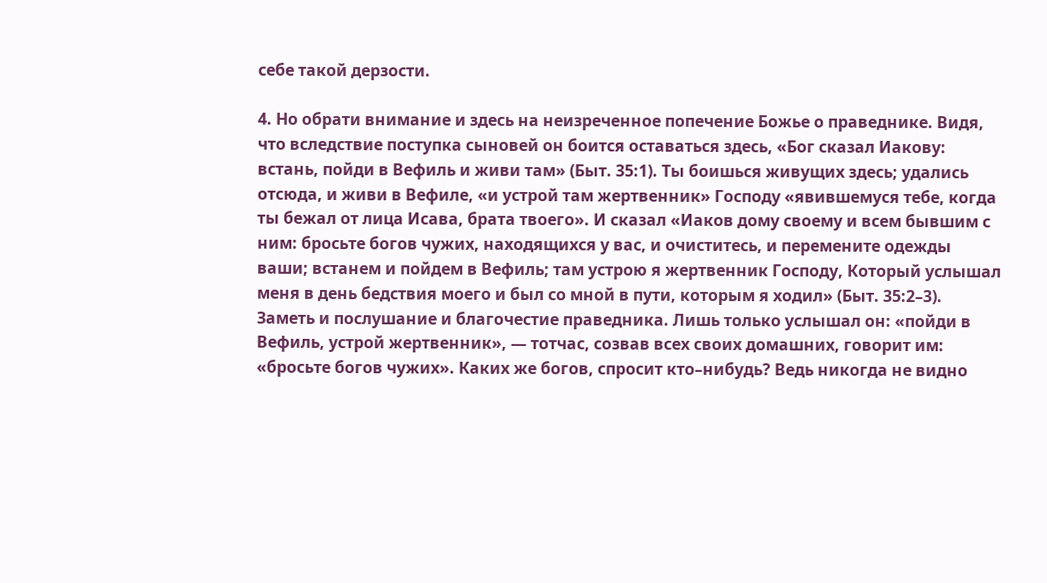себе такой дерзости.

4. Но обрати внимание и здесь на неизреченное попечение Божье о праведнике. Видя, что вследствие поступка сыновей он боится оставаться здесь, «Бог сказал Иакову: встань, пойди в Вефиль и живи там» (Быт. 35:1). Ты боишься живущих здесь; удались отсюда, и живи в Вефиле, «и устрой там жертвенник» Господу «явившемуся тебе, когда ты бежал от лица Исава, брата твоего». И сказал «Иаков дому своему и всем бывшим с ним: бросьте богов чужих, находящихся у вас, и очиститесь, и перемените одежды ваши; встанем и пойдем в Вефиль; там устрою я жертвенник Господу, Который услышал меня в день бедствия моего и был со мной в пути, которым я ходил» (Быт. 35:2–3). Заметь и послушание и благочестие праведника. Лишь только услышал он: «пойди в Вефиль, устрой жертвенник», — тотчас, созвав всех своих домашних, говорит им: «бросьте богов чужих». Каких же богов, спросит кто–нибудь? Ведь никогда не видно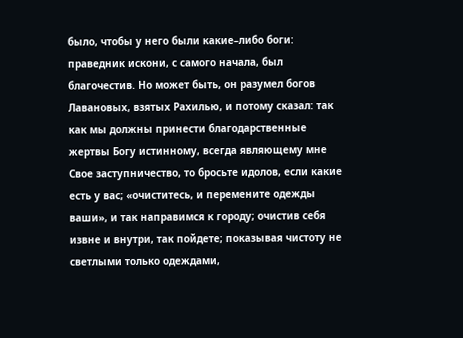было, чтобы у него были какие–либо боги: праведник искони, с самого начала, был благочестив. Но может быть, он разумел богов Лавановых, взятых Рахилью, и потому сказал: так как мы должны принести благодарственные жертвы Богу истинному, всегда являющему мне Свое заступничество, то бросьте идолов, если какие есть у вас; «очиститесь, и перемените одежды ваши», и так направимся к городу; очистив себя извне и внутри, так пойдете; показывая чистоту не светлыми только одеждами,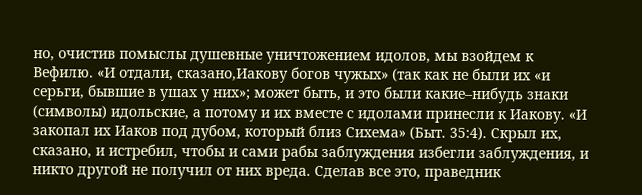но, очистив помыслы душевные уничтожением идолов, мы взойдем к Вефилю. «И отдали, сказано,Иакову богов чужых» (так как не были их «и серьги, бывшие в ушах у них»; может быть, и это были какие–нибудь знаки (символы) идольские, а потому и их вместе с идолами принесли к Иакову. «И закопал их Иаков под дубом, который близ Сихема» (Быт. 35:4). Скрыл их, сказано, и истребил, чтобы и сами рабы заблуждения избегли заблуждения, и никто другой не получил от них вреда. Сделав все это, праведник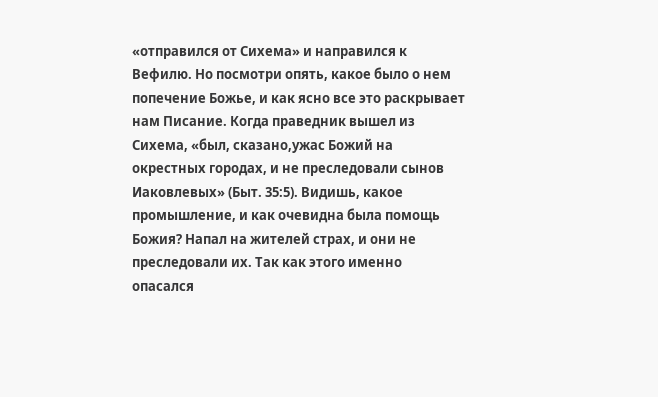«отправился от Сихема» и направился к Вефилю. Но посмотри опять, какое было о нем попечение Божье, и как ясно все это раскрывает нам Писание. Когда праведник вышел из Сихема, «был, сказано,ужас Божий на окрестных городах, и не преследовали сынов Иаковлевых» (Быт. 35:5). Видишь, какое промышление, и как очевидна была помощь Божия? Напал на жителей страх, и они не преследовали их. Так как этого именно опасался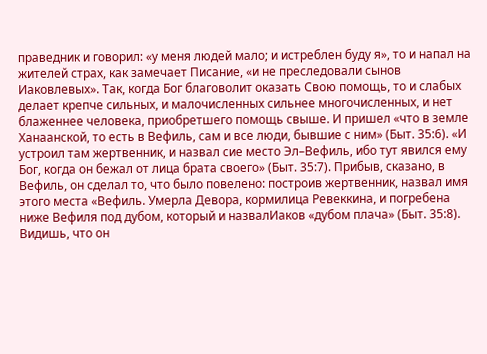праведник и говорил: «у меня людей мало; и истреблен буду я», то и напал на жителей страх, как замечает Писание, «и не преследовали сынов Иаковлевых». Так, когда Бог благоволит оказать Свою помощь, то и слабых делает крепче сильных, и малочисленных сильнее многочисленных, и нет блаженнее человека, приобретшего помощь свыше. И пришел «что в земле Ханаанской, то есть в Вефиль, сам и все люди, бывшие с ним» (Быт. 35:6). «И устроил там жертвенник, и назвал сие место Эл–Вефиль, ибо тут явился ему Бог, когда он бежал от лица брата своего» (Быт. 35:7). Прибыв, сказано, в Вефиль, он сделал то, что было повелено: построив жертвенник, назвал имя этого места «Вефиль. Умерла Девора, кормилица Ревеккина, и погребена ниже Вефиля под дубом, который и назвалИаков «дубом плача» (Быт. 35:8). Видишь, что он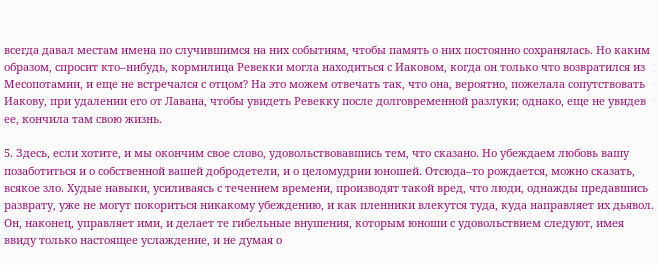всегда давал местам имена по случившимся на них событиям, чтобы память о них постоянно сохранялась. Но каким образом, спросит кто–нибудь, кормилица Ревекки могла находиться с Иаковом, когда он только что возвратился из Месопотамии, и еще не встречался с отцом? На это можем отвечать так, что она, вероятно, пожелала сопутствовать Иакову, при удалении его от Лавана, чтобы увидеть Ревекку после долговременной разлуки; однако, еще не увидев ее, кончила там свою жизнь.

5. Здесь, если хотите, и мы окончим свое слово, удовольствовавшись тем, что сказано. Но убеждаем любовь вашу позаботиться и о собственной вашей добродетели, и о целомудрии юношей. Отсюда–то рождается, можно сказать, всякое зло. Худые навыки, усиливаясь с течением времени, производят такой вред, что люди, однажды предавшись разврату, уже не могут покориться никакому убеждению, и как пленники влекутся туда, куда направляет их дьявол. Он, наконец, управляет ими, и делает те гибельные внушения, которым юноши с удовольствием следуют, имея ввиду только настоящее услаждение, и не думая о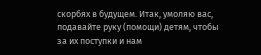скорбях в будущем. Итак, умоляю вас, подавайте руку (помощи) детям, чтобы за их поступки и нам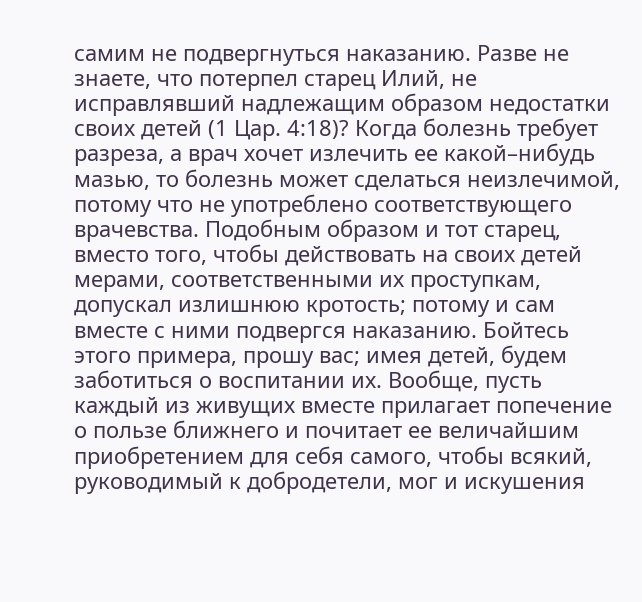самим не подвергнуться наказанию. Разве не знаете, что потерпел старец Илий, не исправлявший надлежащим образом недостатки своих детей (1 Цар. 4:18)? Когда болезнь требует разреза, а врач хочет излечить ее какой–нибудь мазью, то болезнь может сделаться неизлечимой, потому что не употреблено соответствующего врачевства. Подобным образом и тот старец, вместо того, чтобы действовать на своих детей мерами, соответственными их проступкам, допускал излишнюю кротость; потому и сам вместе с ними подвергся наказанию. Бойтесь этого примера, прошу вас; имея детей, будем заботиться о воспитании их. Вообще, пусть каждый из живущих вместе прилагает попечение о пользе ближнего и почитает ее величайшим приобретением для себя самого, чтобы всякий, руководимый к добродетели, мог и искушения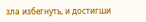зла избегнуть, и достигши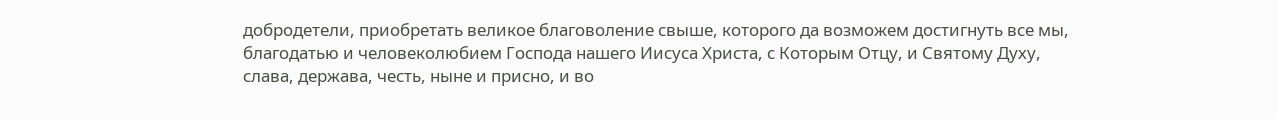добродетели, приобретать великое благоволение свыше, которого да возможем достигнуть все мы, благодатью и человеколюбием Господа нашего Иисуса Христа, с Которым Отцу, и Святому Духу, слава, держава, честь, ныне и присно, и во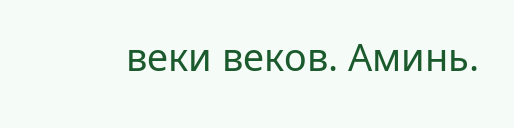веки веков. Аминь.